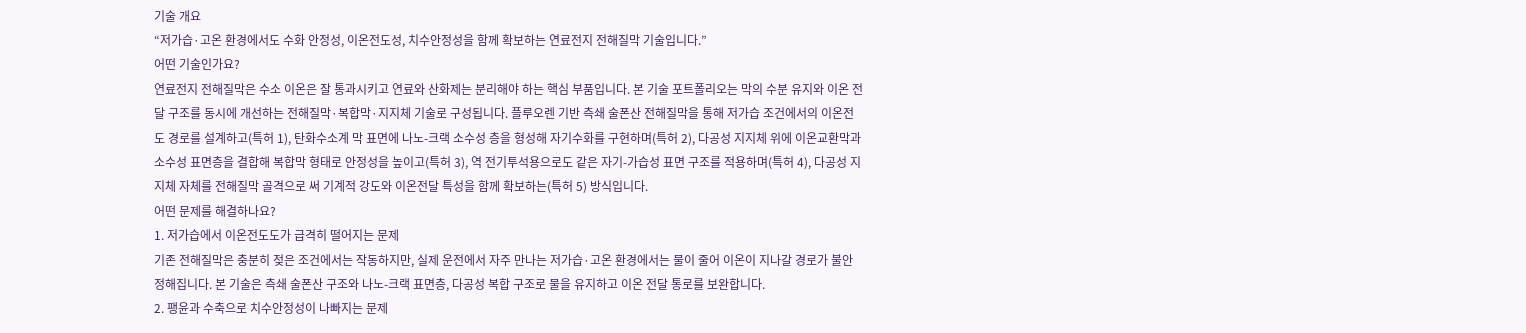기술 개요
“저가습·고온 환경에서도 수화 안정성, 이온전도성, 치수안정성을 함께 확보하는 연료전지 전해질막 기술입니다.”
어떤 기술인가요?
연료전지 전해질막은 수소 이온은 잘 통과시키고 연료와 산화제는 분리해야 하는 핵심 부품입니다. 본 기술 포트폴리오는 막의 수분 유지와 이온 전달 구조를 동시에 개선하는 전해질막·복합막·지지체 기술로 구성됩니다. 플루오렌 기반 측쇄 술폰산 전해질막을 통해 저가습 조건에서의 이온전도 경로를 설계하고(특허 1), 탄화수소계 막 표면에 나노-크랙 소수성 층을 형성해 자기수화를 구현하며(특허 2), 다공성 지지체 위에 이온교환막과 소수성 표면층을 결합해 복합막 형태로 안정성을 높이고(특허 3), 역 전기투석용으로도 같은 자기-가습성 표면 구조를 적용하며(특허 4), 다공성 지지체 자체를 전해질막 골격으로 써 기계적 강도와 이온전달 특성을 함께 확보하는(특허 5) 방식입니다.
어떤 문제를 해결하나요?
1. 저가습에서 이온전도도가 급격히 떨어지는 문제
기존 전해질막은 충분히 젖은 조건에서는 작동하지만, 실제 운전에서 자주 만나는 저가습·고온 환경에서는 물이 줄어 이온이 지나갈 경로가 불안정해집니다. 본 기술은 측쇄 술폰산 구조와 나노-크랙 표면층, 다공성 복합 구조로 물을 유지하고 이온 전달 통로를 보완합니다.
2. 팽윤과 수축으로 치수안정성이 나빠지는 문제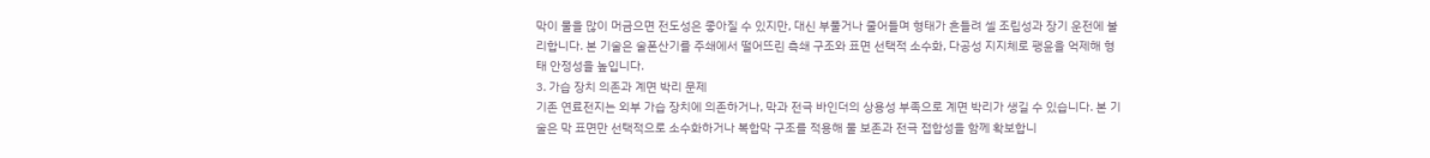막이 물을 많이 머금으면 전도성은 좋아질 수 있지만, 대신 부풀거나 줄어들며 형태가 흔들려 셀 조립성과 장기 운전에 불리합니다. 본 기술은 술폰산기를 주쇄에서 떨어뜨린 측쇄 구조와 표면 선택적 소수화, 다공성 지지체로 팽윤을 억제해 형태 안정성을 높입니다.
3. 가습 장치 의존과 계면 박리 문제
기존 연료전지는 외부 가습 장치에 의존하거나, 막과 전극 바인더의 상용성 부족으로 계면 박리가 생길 수 있습니다. 본 기술은 막 표면만 선택적으로 소수화하거나 복합막 구조를 적용해 물 보존과 전극 접합성을 함께 확보합니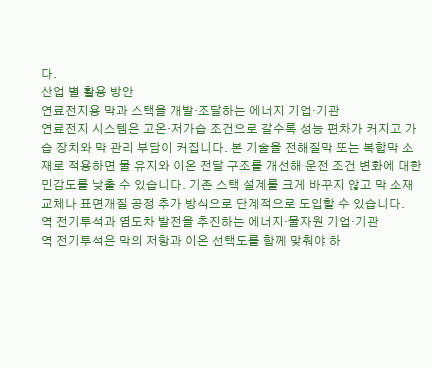다.
산업 별 활용 방안
연료전지용 막과 스택을 개발·조달하는 에너지 기업·기관
연료전지 시스템은 고온·저가습 조건으로 갈수록 성능 편차가 커지고 가습 장치와 막 관리 부담이 커집니다. 본 기술을 전해질막 또는 복합막 소재로 적용하면 물 유지와 이온 전달 구조를 개선해 운전 조건 변화에 대한 민감도를 낮출 수 있습니다. 기존 스택 설계를 크게 바꾸지 않고 막 소재 교체나 표면개질 공정 추가 방식으로 단계적으로 도입할 수 있습니다.
역 전기투석과 염도차 발전을 추진하는 에너지·물자원 기업·기관
역 전기투석은 막의 저항과 이온 선택도를 함께 맞춰야 하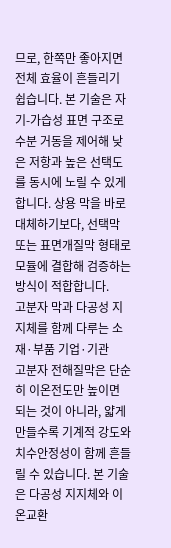므로, 한쪽만 좋아지면 전체 효율이 흔들리기 쉽습니다. 본 기술은 자기-가습성 표면 구조로 수분 거동을 제어해 낮은 저항과 높은 선택도를 동시에 노릴 수 있게 합니다. 상용 막을 바로 대체하기보다, 선택막 또는 표면개질막 형태로 모듈에 결합해 검증하는 방식이 적합합니다.
고분자 막과 다공성 지지체를 함께 다루는 소재·부품 기업·기관
고분자 전해질막은 단순히 이온전도만 높이면 되는 것이 아니라, 얇게 만들수록 기계적 강도와 치수안정성이 함께 흔들릴 수 있습니다. 본 기술은 다공성 지지체와 이온교환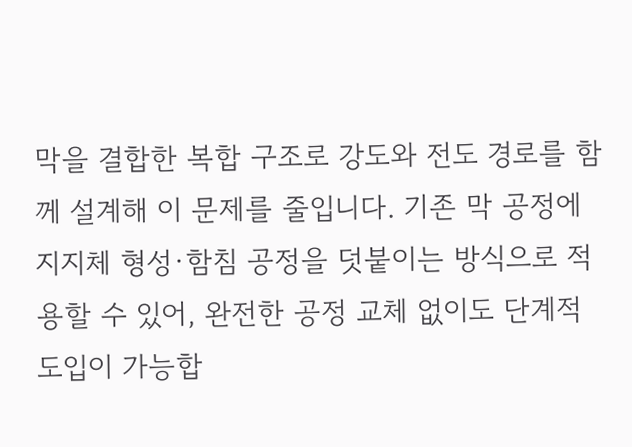막을 결합한 복합 구조로 강도와 전도 경로를 함께 설계해 이 문제를 줄입니다. 기존 막 공정에 지지체 형성·함침 공정을 덧붙이는 방식으로 적용할 수 있어, 완전한 공정 교체 없이도 단계적 도입이 가능합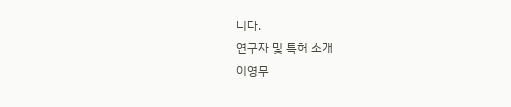니다.
연구자 및 특허 소개
이영무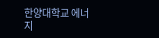한양대학교 에너지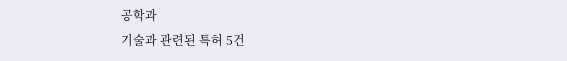공학과
기술과 관련된 특허 5건